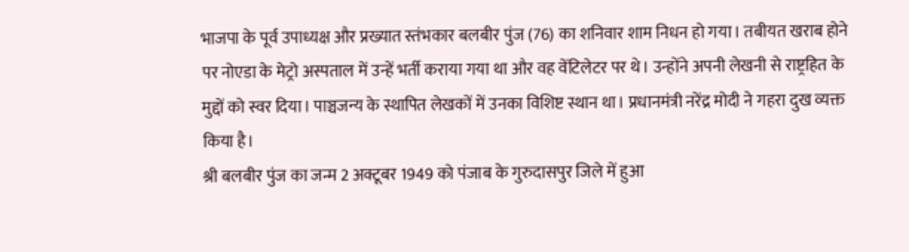भाजपा के पूर्व उपाध्यक्ष और प्रख्यात स्तंभकार बलबीर पुंज (76) का शनिवार शाम निधन हो गया। तबीयत खराब होने पर नोएडा के मेट्रो अस्पताल में उन्हें भर्ती कराया गया था और वह वेंटिलेटर पर थे। उन्होंने अपनी लेखनी से राष्ट्रहित के मुद्दों को स्वर दिया। पाञ्चजन्य के स्थापित लेखकों में उनका विशिष्ट स्थान था। प्रधानमंत्री नरेंद्र मोदी ने गहरा दुख व्यक्त किया है।
श्री बलबीर पुंज का जन्म 2 अक्टूबर 1949 को पंजाब के गुरुदासपुर जिले में हुआ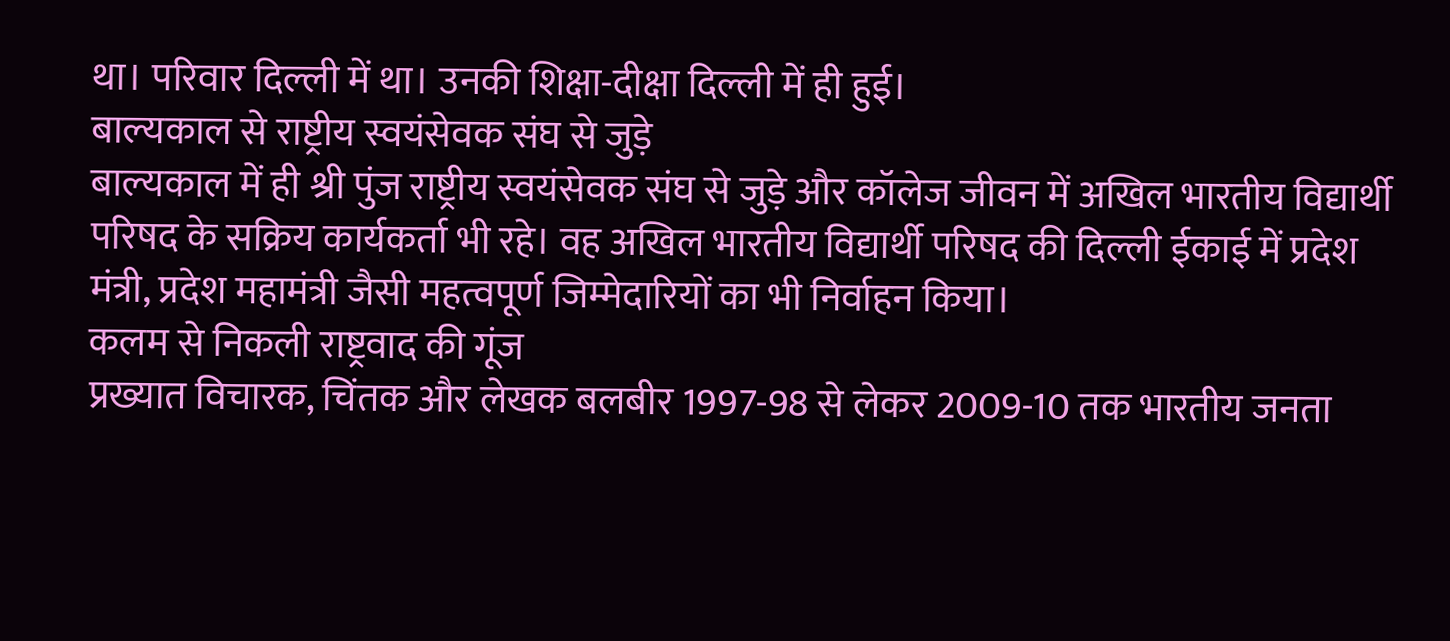था। परिवार दिल्ली में था। उनकी शिक्षा-दीक्षा दिल्ली में ही हुई।
बाल्यकाल से राष्ट्रीय स्वयंसेवक संघ से जुड़े
बाल्यकाल में ही श्री पुंज राष्ट्रीय स्वयंसेवक संघ से जुड़े और कॉलेज जीवन में अखिल भारतीय विद्यार्थी परिषद के सक्रिय कार्यकर्ता भी रहे। वह अखिल भारतीय विद्यार्थी परिषद की दिल्ली ईकाई में प्रदेश मंत्री, प्रदेश महामंत्री जैसी महत्वपूर्ण जिम्मेदारियों का भी निर्वाहन किया।
कलम से निकली राष्ट्रवाद की गूंज
प्रख्यात विचारक, चिंतक और लेखक बलबीर 1997-98 से लेकर 2009-10 तक भारतीय जनता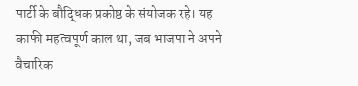पार्टी के बौद्धिक प्रकोष्ठ के संयोजक रहे। यह काफी महत्वपूर्ण काल था, जब भाजपा ने अपने वैचारिक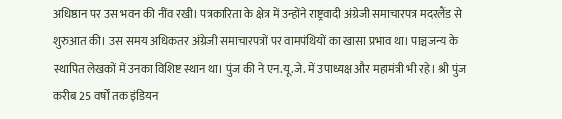अधिष्ठान पर उस भवन की नींव रखी। पत्रकारिता के क्षेत्र में उन्होंने राष्ट्रवादी अंग्रेजी समाचारपत्र मदरलैंड से शुरुआत की। उस समय अधिकतर अंग्रेजी समाचारपत्रों पर वामपंथियों का खासा प्रभाव था। पाञ्चजन्य के स्थापित लेखकों में उनका विशिष्ट स्थान था। पुंज की ने एन.यू.जे. में उपाध्यक्ष और महामंत्री भी रहे। श्री पुंज करीब 25 वर्षों तक इंडियन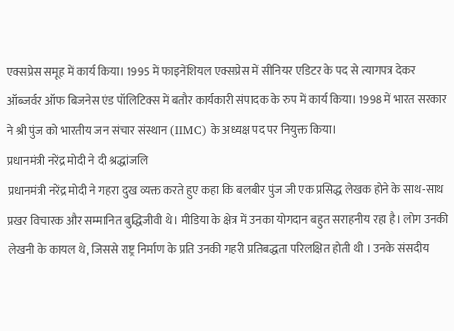एक्सप्रेस समूह में कार्य किया। 1995 में फाइनेंशियल एक्सप्रेस में सीनियर एडिटर के पद से त्यागपत्र देकर ऑब्जर्वर ऑफ बिजनेस एंड पॉलिटिक्स में बतौर कार्यकारी संपादक के रुप में कार्य किया। 1998 में भारत सरकार ने श्री पुंज को भारतीय जन संचार संस्थान (IIMC) के अध्यक्ष पद पर नियुक्त किया।
प्रधानमंत्री नरेंद्र मोदी ने दी श्रद्धांजलि
प्रधानमंत्री नरेंद्र मोदी ने गहरा दुख व्यक्त करते हुए कहा कि बलबीर पुंज जी एक प्रसिद्ध लेखक होने के साथ-साथ प्रखर विचारक और सम्मानित बुद्धिजीवी थे। मीडिया के क्षेत्र में उनका योगदान बहुत सराहनीय रहा है। लोग उनकी लेखनी के कायल थे, जिससे राष्ट्र निर्माण के प्रति उनकी गहरी प्रतिबद्धता परिलक्षित होती थी । उनके संसदीय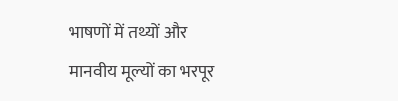भाषणों में तथ्यों और मानवीय मूल्यों का भरपूर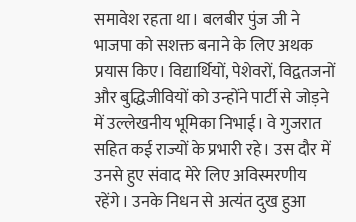समावेश रहता था। बलबीर पुंज जी ने भाजपा को सशक्त बनाने के लिए अथक प्रयास किए। विद्यार्थियों, पेशेवरों, विद्वतजनों और बुद्धिजीवियों को उन्होंने पार्टी से जोड़ने में उल्लेखनीय भूमिका निभाई। वे गुजरात सहित कई राज्यों के प्रभारी रहे। उस दौर में उनसे हुए संवाद मेरे लिए अविस्मरणीय रहेंगे। उनके निधन से अत्यंत दुख हुआ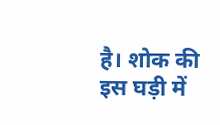है। शोक की इस घड़ी में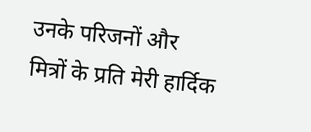उनके परिजनों और मित्रों के प्रति मेरी हार्दिक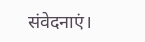संवेदनाएं।